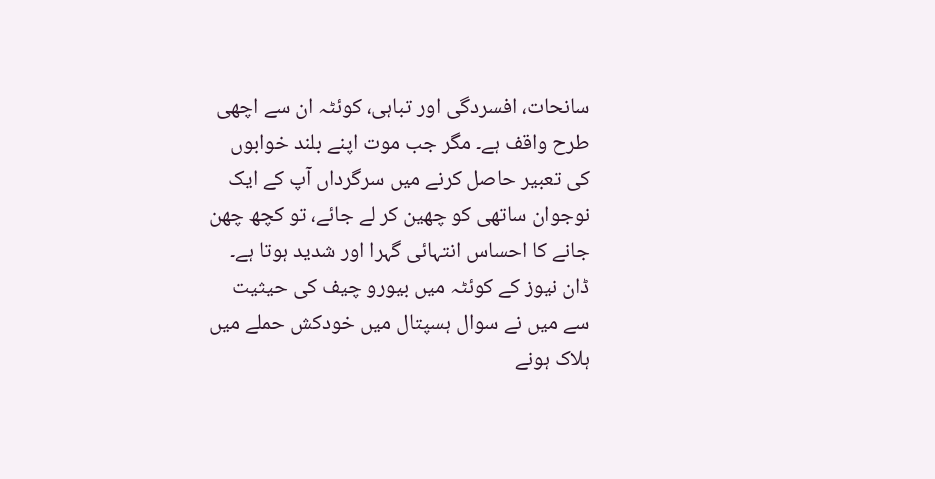سانحات، افسردگی اور تباہی، کوئٹہ ان سے اچھی طرح واقف ہے۔ مگر جب موت اپنے بلند خوابوں کی تعبیر حاصل کرنے میں سرگرداں آپ کے ایک نوجوان ساتھی کو چھین کر لے جائے، تو کچھ چھن جانے کا احساس انتہائی گہرا اور شدید ہوتا ہے۔
ڈان نیوز کے کوئٹہ میں بیورو چیف کی حیثیت سے میں نے سوال ہسپتال میں خودکش حملے میں ہلاک ہونے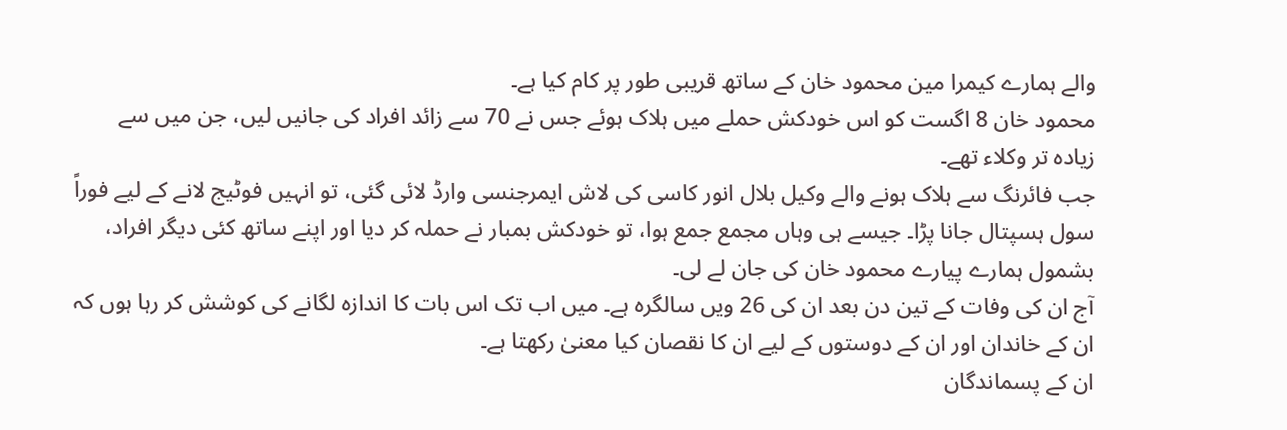والے ہمارے کیمرا مین محمود خان کے ساتھ قریبی طور پر کام کیا ہے۔
محمود خان 8 اگست کو اس خودکش حملے میں ہلاک ہوئے جس نے 70 سے زائد افراد کی جانیں لیں، جن میں سے زیادہ تر وکلاء تھے۔
جب فائرنگ سے ہلاک ہونے والے وکیل بلال انور کاسی کی لاش ایمرجنسی وارڈ لائی گئی، تو انہیں فوٹیج لانے کے لیے فوراً سول ہسپتال جانا پڑا۔ جیسے ہی وہاں مجمع جمع ہوا، تو خودکش بمبار نے حملہ کر دیا اور اپنے ساتھ کئی دیگر افراد، بشمول ہمارے پیارے محمود خان کی جان لے لی۔
آج ان کی وفات کے تین دن بعد ان کی 26 ویں سالگرہ ہے۔ میں اب تک اس بات کا اندازہ لگانے کی کوشش کر رہا ہوں کہ ان کے خاندان اور ان کے دوستوں کے لیے ان کا نقصان کیا معنیٰ رکھتا ہے۔
ان کے پسماندگان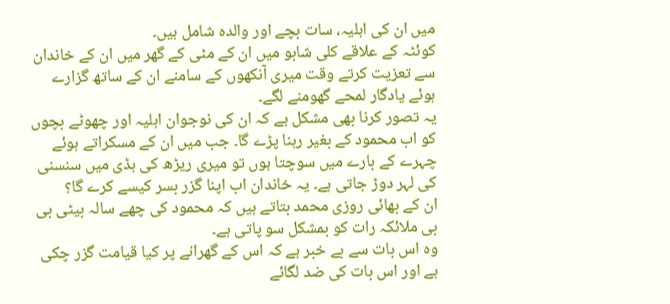میں ان کی اہلیہ، سات بچے اور والدہ شامل ہیں۔
کوئٹہ کے علاقے کلی شابو میں ان کے مٹی کے گھر میں ان کے خاندان سے تعزیت کرتے وقت میری آنکھوں کے سامنے ان کے ساتھ گزارے ہوئے یادگار لمحے گھومنے لگے۔
یہ تصور کرنا بھی مشکل ہے کہ ان کی نوجوان اہلیہ اور چھوٹے بچوں کو اب محمود کے بغیر رہنا پڑے گا۔ جب میں ان کے مسکراتے ہوئے چہرے کے بارے میں سوچتا ہوں تو میری ریڑھ کی ہڈی میں سنسنی کی لہر دوڑ جاتی ہے۔ یہ خاندان اب اپنا گزر بسر کیسے کرے گا؟
ان کے بھائی روزی محمد بتاتے ہیں کہ محمود کی چھے سالہ بیٹی بی بی ملائکہ رات کو بمشکل سو پاتی ہے۔
وہ اس بات سے بے خبر ہے کہ اس کے گھرانے پر کیا قیامت گزر چکی ہے اور اس بات کی ضد لگائے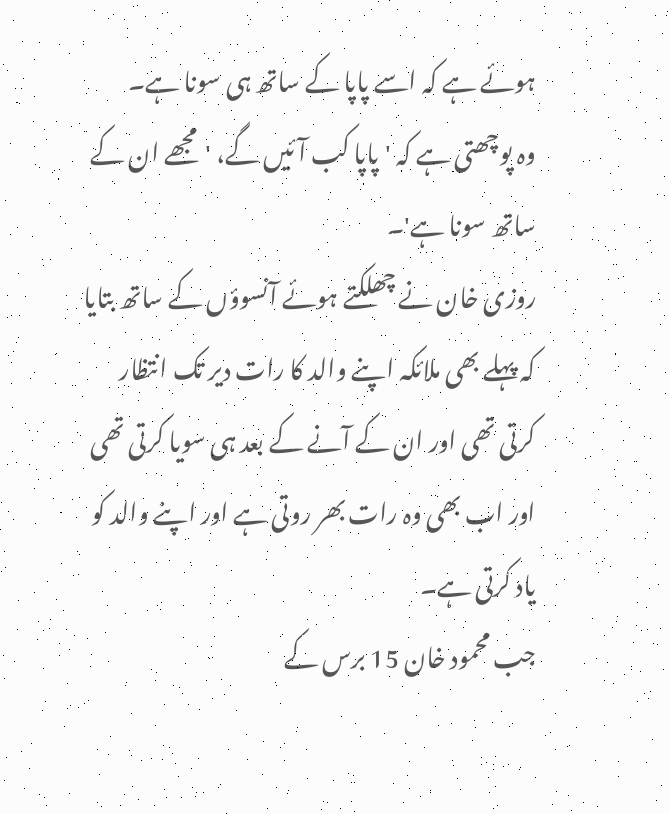ہوئے ہے کہ اسے پاپا کے ساتھ ہی سونا ہے۔
وہ پوچھتی ہے کہ 'پاپا کب آئیں گے، 'مجھے ان کے ساتھ سونا ہے'۔
روزی خان نے چھلکتے ہوئے آنسوؤں کے ساتھ بتایا کہ پہلے بھی ملائکہ اپنے والد کا رات دیر تک انتظار کرتی تھی اور ان کے آنے کے بعد ہی سویا کرتی تھی اور اب بھی وہ رات بھر روتی ہے اور اپنے والد کو یاد کرتی ہے۔
جب محمود خان 15 برس کے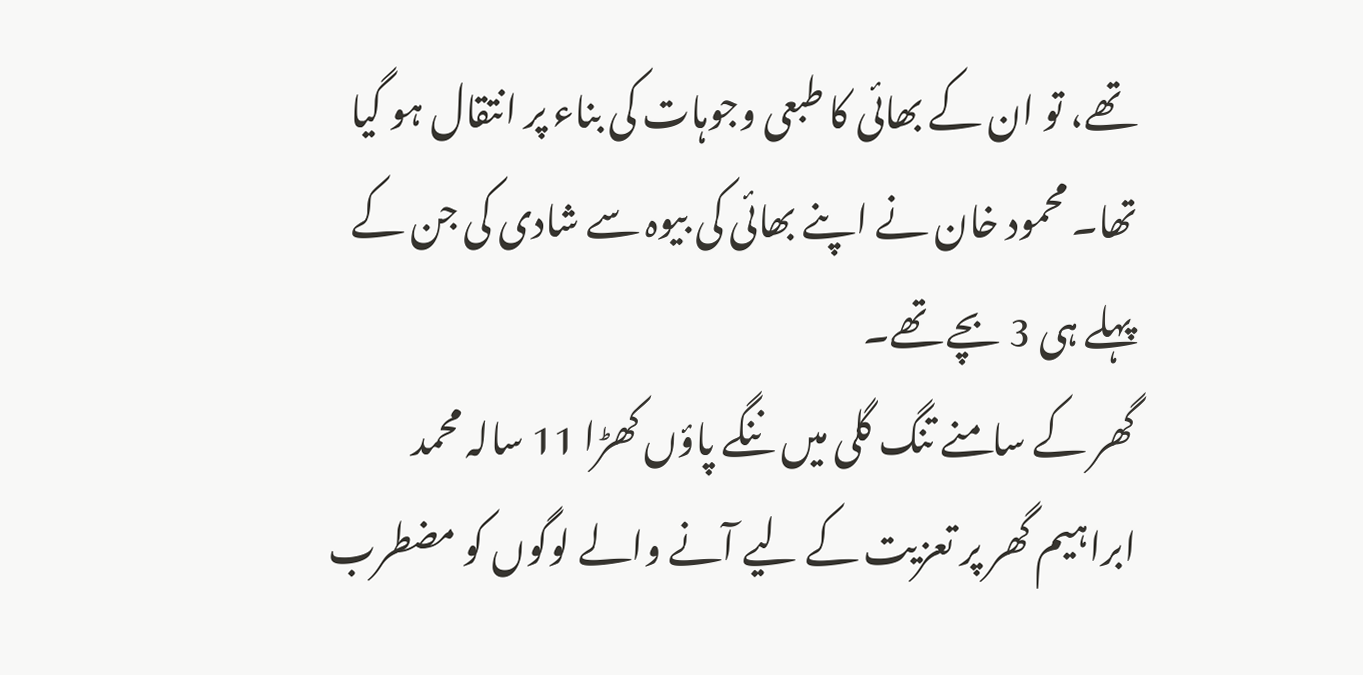تھے، تو ان کے بھائی کا طبعی وجوہات کی بناء پر انتقال ہو گیا تھا۔ محمود خان نے اپنے بھائی کی بیوہ سے شادی کی جن کے پہلے ہی 3 بچے تھے۔
گھر کے سامنے تنگ گلی میں ننگے پاؤں کھڑا 11 سالہ محمد ابراہیم گھر پر تعزیت کے لیے آنے والے لوگوں کو مضطرب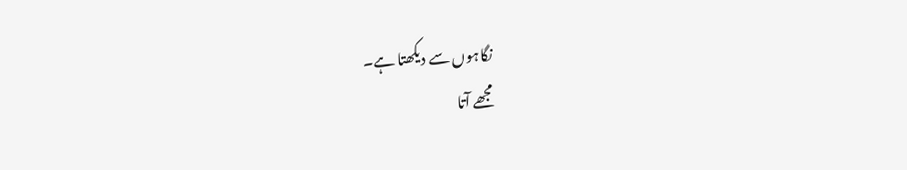نگاہوں سے دیکھتا ہے۔
مجھے آتا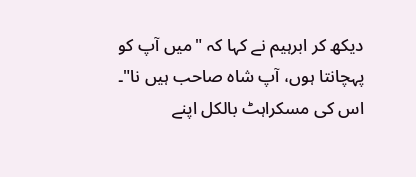دیکھ کر ابرہیم نے کہا کہ "میں آپ کو پہچانتا ہوں، آپ شاہ صاحب ہیں نا"۔ اس کی مسکراہٹ بالکل اپنے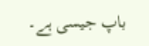باپ جیسی ہے۔